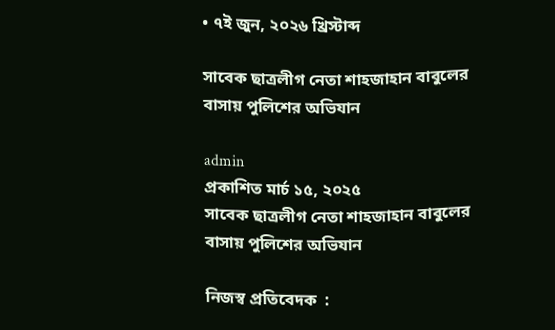• ৭ই জুন, ২০২৬ খ্রিস্টাব্দ

সাবেক ছাত্রলীগ নেতা শাহজাহান বাবুলের বাসায় পুলিশের অভিযান

admin
প্রকাশিত মার্চ ১৫, ২০২৫
সাবেক ছাত্রলীগ নেতা শাহজাহান বাবুলের বাসায় পুলিশের অভিযান

নিজস্ব প্রতিবেদক  :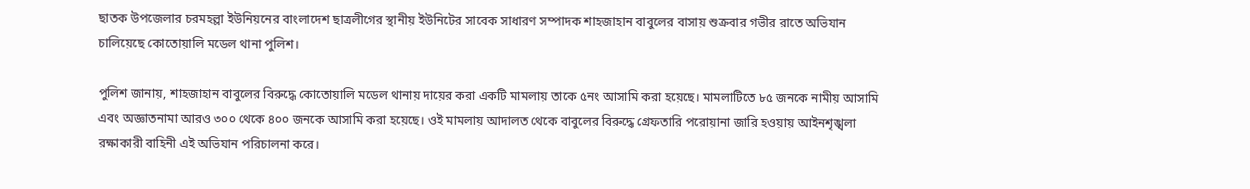ছাতক উপজেলার চরমহল্লা ইউনিয়নের বাংলাদেশ ছাত্রলীগের স্থানীয় ইউনিটের সাবেক সাধারণ সম্পাদক শাহজাহান বাবুলের বাসায় শুক্রবার গভীর রাতে অভিযান চালিয়েছে কোতোয়ালি মডেল থানা পুলিশ।

পুলিশ জানায়, শাহজাহান বাবুলের বিরুদ্ধে কোতোয়ালি মডেল থানায় দায়ের করা একটি মামলায় তাকে ৫নং আসামি করা হয়েছে। মামলাটিতে ৮৫ জনকে নামীয় আসামি এবং অজ্ঞাতনামা আরও ৩০০ থেকে ৪০০ জনকে আসামি করা হয়েছে। ওই মামলায় আদালত থেকে বাবুলের বিরুদ্ধে গ্রেফতারি পরোয়ানা জারি হওয়ায় আইনশৃঙ্খলা রক্ষাকারী বাহিনী এই অভিযান পরিচালনা করে।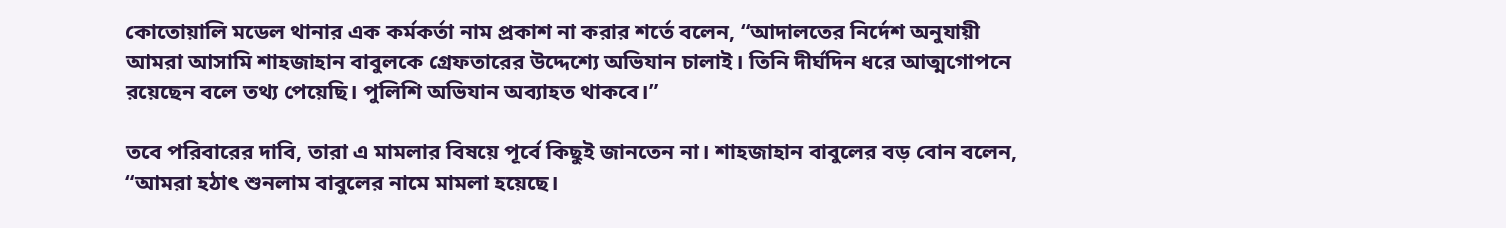কোতোয়ালি মডেল থানার এক কর্মকর্তা নাম প্রকাশ না করার শর্তে বলেন, “আদালতের নির্দেশ অনুযায়ী আমরা আসামি শাহজাহান বাবুলকে গ্রেফতারের উদ্দেশ্যে অভিযান চালাই। তিনি দীর্ঘদিন ধরে আত্মগোপনে রয়েছেন বলে তথ্য পেয়েছি। পুলিশি অভিযান অব্যাহত থাকবে।”

তবে পরিবারের দাবি, তারা এ মামলার বিষয়ে পূর্বে কিছুই জানতেন না। শাহজাহান বাবুলের বড় বোন বলেন, “আমরা হঠাৎ শুনলাম বাবুলের নামে মামলা হয়েছে।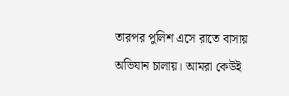তারপর পুলিশ এসে রাতে বাসায় অভিযান চালায়। আমরা কেউই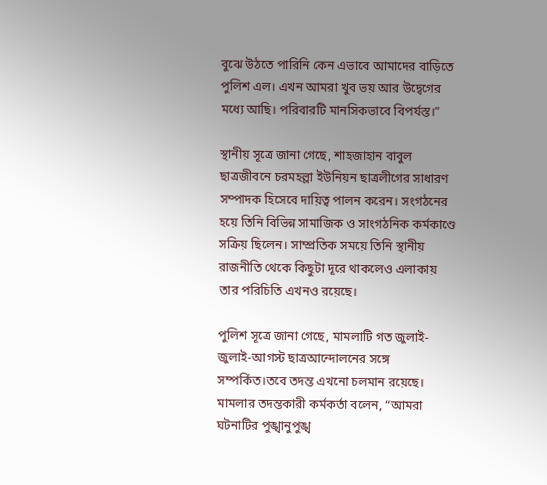বুঝে উঠতে পারিনি কেন এভাবে আমাদের বাড়িতে পুলিশ এল। এখন আমরা খুব ভয় আর উদ্বেগের মধ্যে আছি। পরিবারটি মানসিকভাবে বিপর্যস্ত।”

স্থানীয় সূত্রে জানা গেছে, শাহজাহান বাবুল ছাত্রজীবনে চরমহল্লা ইউনিয়ন ছাত্রলীগের সাধারণ সম্পাদক হিসেবে দায়িত্ব পালন করেন। সংগঠনের হয়ে তিনি বিভিন্ন সামাজিক ও সাংগঠনিক কর্মকাণ্ডে সক্রিয় ছিলেন। সাম্প্রতিক সময়ে তিনি স্থানীয় রাজনীতি থেকে কিছুটা দূরে থাকলেও এলাকায় তার পরিচিতি এখনও রয়েছে।

পুলিশ সূত্রে জানা গেছে, মামলাটি গত জুলাই-জুলাই-আগস্ট ছাত্রআন্দোলনের সঙ্গে সম্পর্কিত।তবে তদন্ত এখনো চলমান রয়েছে। মামলার তদন্তকারী কর্মকর্তা বলেন, “আমরা ঘটনাটির পুঙ্খানুপুঙ্খ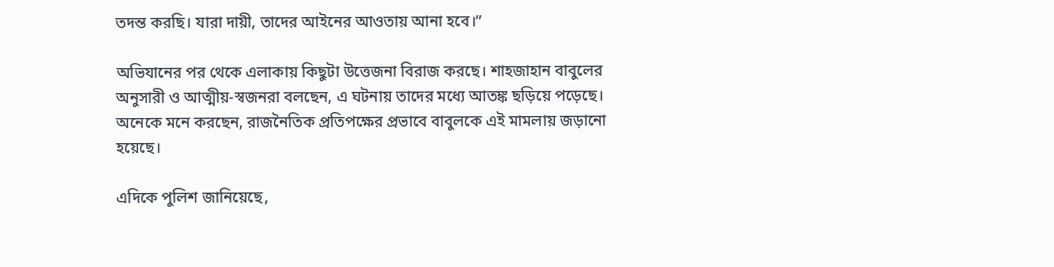তদন্ত করছি। যারা দায়ী, তাদের আইনের আওতায় আনা হবে।”

অভিযানের পর থেকে এলাকায় কিছুটা উত্তেজনা বিরাজ করছে। শাহজাহান বাবুলের অনুসারী ও আত্মীয়-স্বজনরা বলছেন, এ ঘটনায় তাদের মধ্যে আতঙ্ক ছড়িয়ে পড়েছে। অনেকে মনে করছেন, রাজনৈতিক প্রতিপক্ষের প্রভাবে বাবুলকে এই মামলায় জড়ানো হয়েছে।

এদিকে পুলিশ জানিয়েছে,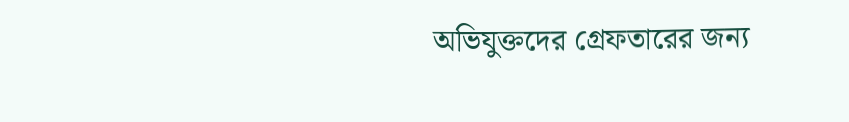অভিযুক্তদের গ্রেফতারের জন্য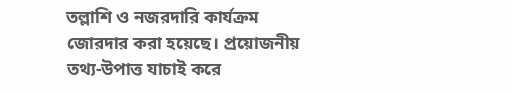তল্লাশি ও নজরদারি কার্যক্রম জোরদার করা হয়েছে। প্রয়োজনীয় তথ্য-উপাত্ত যাচাই করে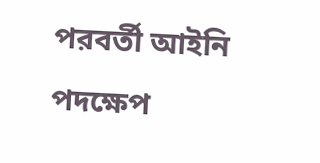পরবর্তী আইনি পদক্ষেপ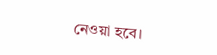নেওয়া হবে।